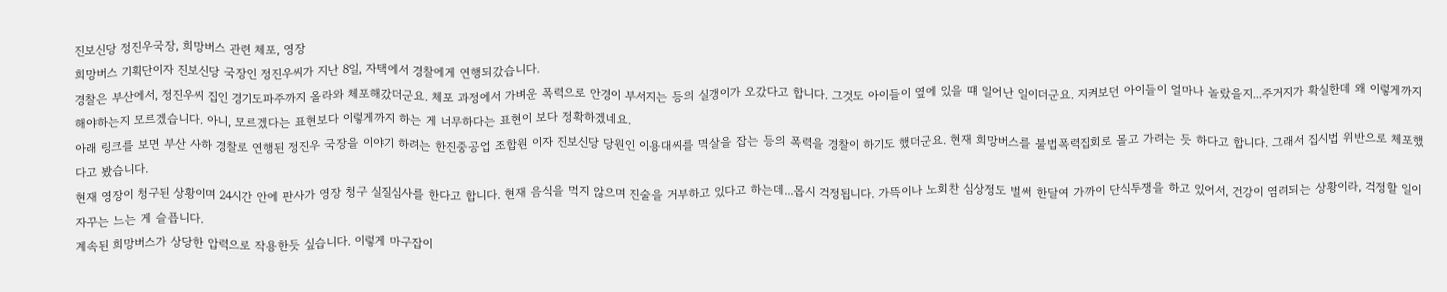진보신당 정진우국장, 희망버스 관련 체포, 영장
희망버스 기획단이자 진보신당 국장인 정진우씨가 지난 8일, 자택에서 경찰에게 연행되갔습니다.
경찰은 부산에서, 정진우씨 집인 경기도파주까지 올라와 체포해갔더군요. 체포 과정에서 가벼운 폭력으로 안경이 부서지는 등의 실갱이가 오갔다고 합니다. 그것도 아이들이 옆에 있을 떄 일어난 일이더군요. 지켜보던 아이들이 얼마나 놀랐을지...주거지가 확실한데 왜 이렇게까지 해야하는지 모르겠습니다. 아니, 모르겠다는 표현보다 이렇게까지 하는 게 너무하다는 표현이 보다 정확하겠네요.
아래 링크를 보면 부산 사하 경찰로 연행된 정진우 국장을 이야기 하려는 한진중공업 조합원 이자 진보신당 당원인 이용대씨를 멱살을 잡는 등의 폭력을 경찰이 하기도 했더군요. 현재 희망버스를 불법폭력집회로 몰고 가려는 듯 하다고 합니다. 그래서 집시법 위반으로 체포했다고 봤습니다.
현재 영장이 청구된 상황이며 24시간 안에 판사가 영장 청구 실질심사를 한다고 합니다. 현재 음식을 먹지 않으며 진술을 거부하고 있다고 하는데...몹시 걱정됩니다. 가뜩이나 노회찬 심상정도 벌써 한달여 가까이 단식투쟁을 하고 있어서, 건강이 염려되는 상황이라, 걱정할 일이 자꾸는 느는 게 슬픕니다.
계속된 희망버스가 상당한 압력으로 작용한듯 싶습니다. 이렇게 마구잡이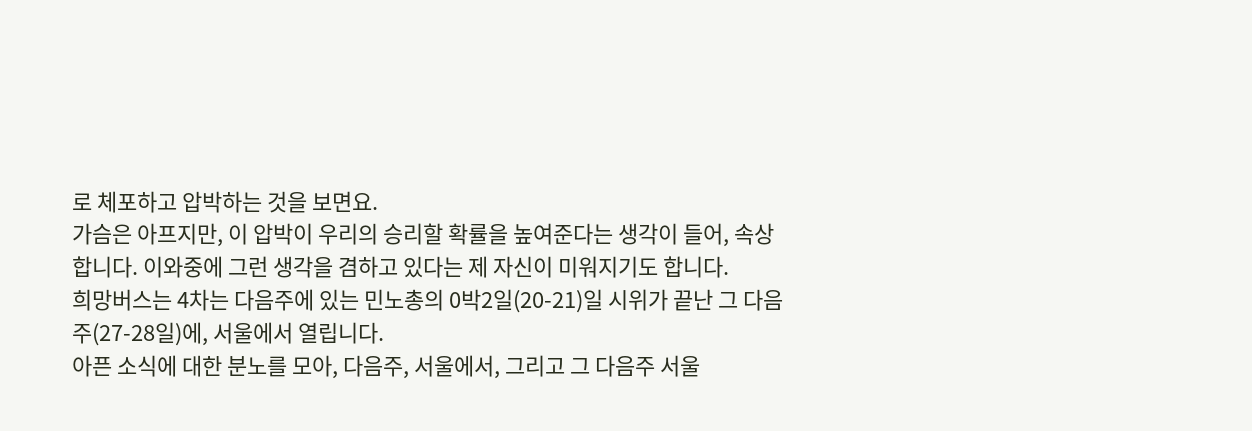로 체포하고 압박하는 것을 보면요.
가슴은 아프지만, 이 압박이 우리의 승리할 확률을 높여준다는 생각이 들어, 속상합니다. 이와중에 그런 생각을 겸하고 있다는 제 자신이 미워지기도 합니다.
희망버스는 4차는 다음주에 있는 민노총의 0박2일(20-21)일 시위가 끝난 그 다음주(27-28일)에, 서울에서 열립니다.
아픈 소식에 대한 분노를 모아, 다음주, 서울에서, 그리고 그 다음주 서울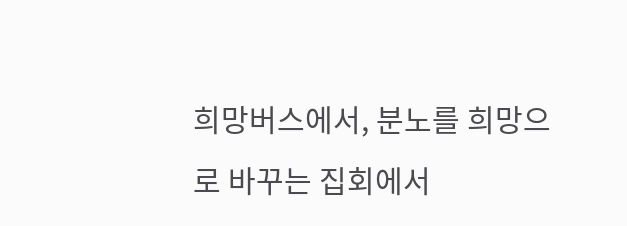희망버스에서, 분노를 희망으로 바꾸는 집회에서